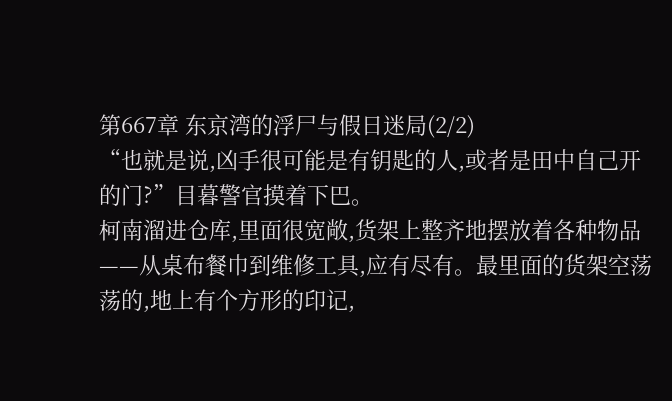第667章 东京湾的浮尸与假日迷局(2/2)
“也就是说,凶手很可能是有钥匙的人,或者是田中自己开的门?”目暮警官摸着下巴。
柯南溜进仓库,里面很宽敞,货架上整齐地摆放着各种物品——从桌布餐巾到维修工具,应有尽有。最里面的货架空荡荡的,地上有个方形的印记,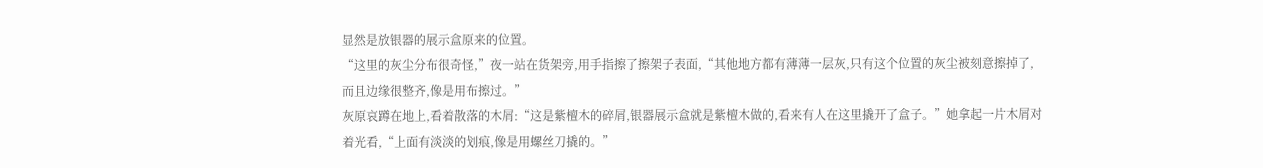显然是放银器的展示盒原来的位置。
“这里的灰尘分布很奇怪,”夜一站在货架旁,用手指擦了擦架子表面,“其他地方都有薄薄一层灰,只有这个位置的灰尘被刻意擦掉了,而且边缘很整齐,像是用布擦过。”
灰原哀蹲在地上,看着散落的木屑:“这是紫檀木的碎屑,银器展示盒就是紫檀木做的,看来有人在这里撬开了盒子。”她拿起一片木屑对着光看,“上面有淡淡的划痕,像是用螺丝刀撬的。”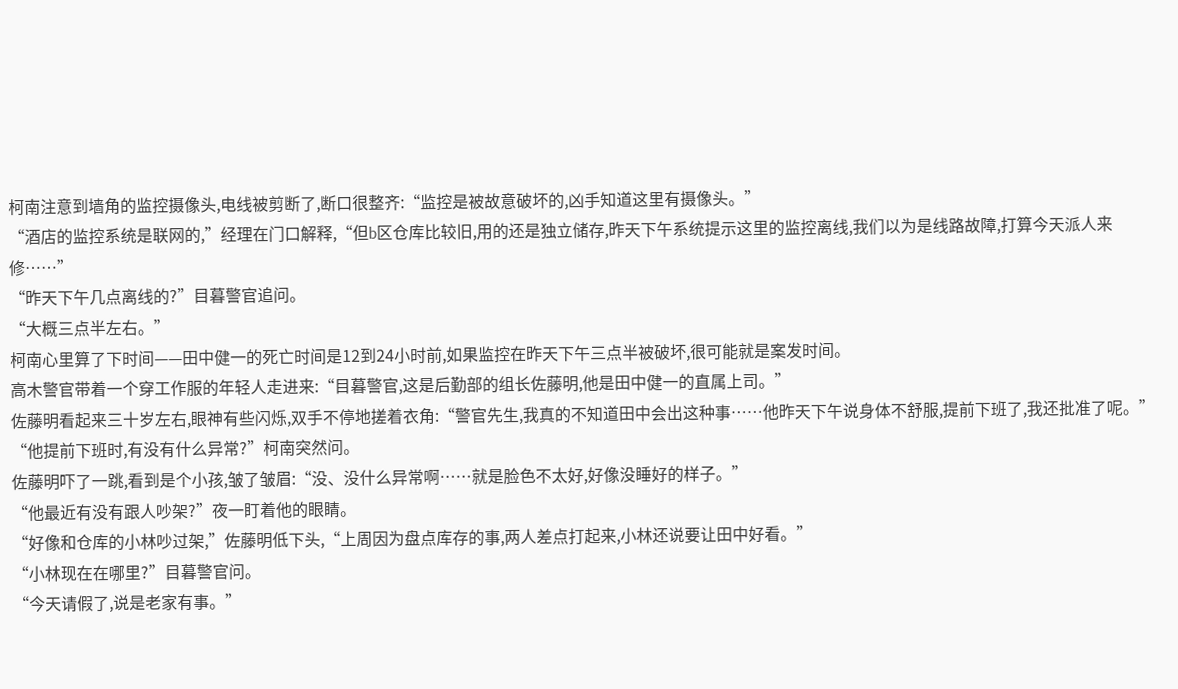柯南注意到墙角的监控摄像头,电线被剪断了,断口很整齐:“监控是被故意破坏的,凶手知道这里有摄像头。”
“酒店的监控系统是联网的,”经理在门口解释,“但b区仓库比较旧,用的还是独立储存,昨天下午系统提示这里的监控离线,我们以为是线路故障,打算今天派人来修……”
“昨天下午几点离线的?”目暮警官追问。
“大概三点半左右。”
柯南心里算了下时间——田中健一的死亡时间是12到24小时前,如果监控在昨天下午三点半被破坏,很可能就是案发时间。
高木警官带着一个穿工作服的年轻人走进来:“目暮警官,这是后勤部的组长佐藤明,他是田中健一的直属上司。”
佐藤明看起来三十岁左右,眼神有些闪烁,双手不停地搓着衣角:“警官先生,我真的不知道田中会出这种事……他昨天下午说身体不舒服,提前下班了,我还批准了呢。”
“他提前下班时,有没有什么异常?”柯南突然问。
佐藤明吓了一跳,看到是个小孩,皱了皱眉:“没、没什么异常啊……就是脸色不太好,好像没睡好的样子。”
“他最近有没有跟人吵架?”夜一盯着他的眼睛。
“好像和仓库的小林吵过架,”佐藤明低下头,“上周因为盘点库存的事,两人差点打起来,小林还说要让田中好看。”
“小林现在在哪里?”目暮警官问。
“今天请假了,说是老家有事。”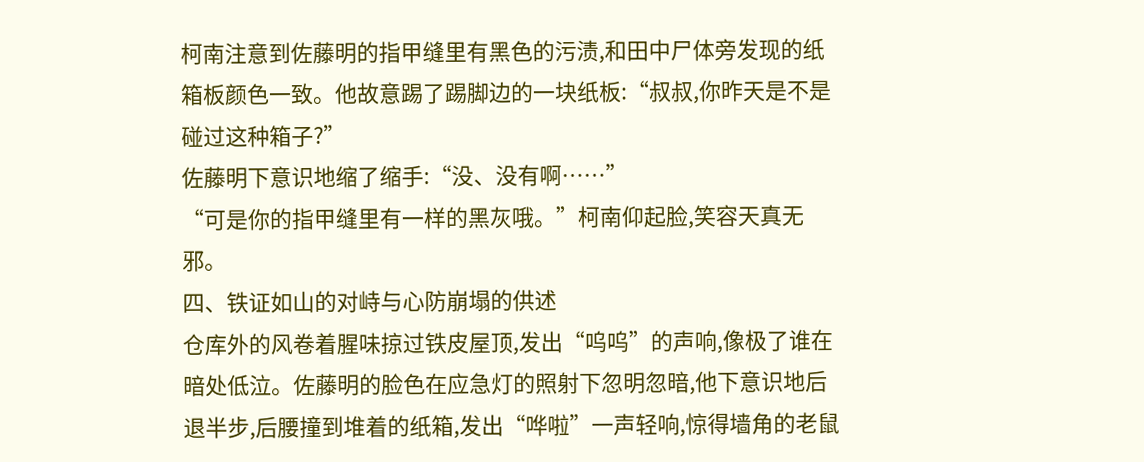柯南注意到佐藤明的指甲缝里有黑色的污渍,和田中尸体旁发现的纸箱板颜色一致。他故意踢了踢脚边的一块纸板:“叔叔,你昨天是不是碰过这种箱子?”
佐藤明下意识地缩了缩手:“没、没有啊……”
“可是你的指甲缝里有一样的黑灰哦。”柯南仰起脸,笑容天真无邪。
四、铁证如山的对峙与心防崩塌的供述
仓库外的风卷着腥味掠过铁皮屋顶,发出“呜呜”的声响,像极了谁在暗处低泣。佐藤明的脸色在应急灯的照射下忽明忽暗,他下意识地后退半步,后腰撞到堆着的纸箱,发出“哗啦”一声轻响,惊得墙角的老鼠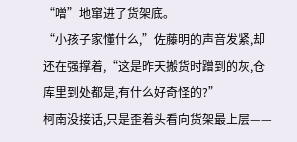“噌”地窜进了货架底。
“小孩子家懂什么,”佐藤明的声音发紧,却还在强撑着,“这是昨天搬货时蹭到的灰,仓库里到处都是,有什么好奇怪的?”
柯南没接话,只是歪着头看向货架最上层——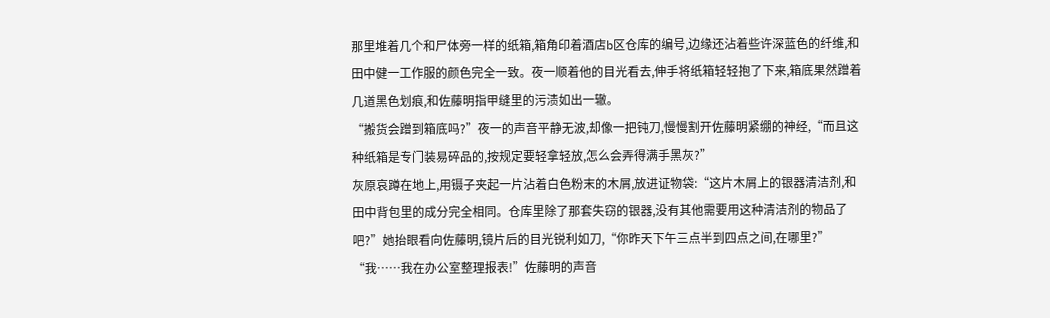那里堆着几个和尸体旁一样的纸箱,箱角印着酒店b区仓库的编号,边缘还沾着些许深蓝色的纤维,和田中健一工作服的颜色完全一致。夜一顺着他的目光看去,伸手将纸箱轻轻抱了下来,箱底果然蹭着几道黑色划痕,和佐藤明指甲缝里的污渍如出一辙。
“搬货会蹭到箱底吗?”夜一的声音平静无波,却像一把钝刀,慢慢割开佐藤明紧绷的神经,“而且这种纸箱是专门装易碎品的,按规定要轻拿轻放,怎么会弄得满手黑灰?”
灰原哀蹲在地上,用镊子夹起一片沾着白色粉末的木屑,放进证物袋:“这片木屑上的银器清洁剂,和田中背包里的成分完全相同。仓库里除了那套失窃的银器,没有其他需要用这种清洁剂的物品了吧?”她抬眼看向佐藤明,镜片后的目光锐利如刀,“你昨天下午三点半到四点之间,在哪里?”
“我……我在办公室整理报表!”佐藤明的声音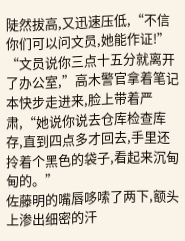陡然拔高,又迅速压低,“不信你们可以问文员,她能作证!”
“文员说你三点十五分就离开了办公室,”高木警官拿着笔记本快步走进来,脸上带着严肃,“她说你说去仓库检查库存,直到四点多才回去,手里还拎着个黑色的袋子,看起来沉甸甸的。”
佐藤明的嘴唇哆嗦了两下,额头上渗出细密的汗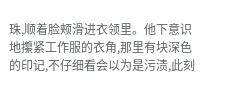珠,顺着脸颊滑进衣领里。他下意识地攥紧工作服的衣角,那里有块深色的印记,不仔细看会以为是污渍,此刻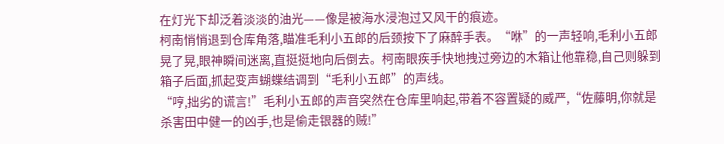在灯光下却泛着淡淡的油光——像是被海水浸泡过又风干的痕迹。
柯南悄悄退到仓库角落,瞄准毛利小五郎的后颈按下了麻醉手表。“咻”的一声轻响,毛利小五郎晃了晃,眼神瞬间迷离,直挺挺地向后倒去。柯南眼疾手快地拽过旁边的木箱让他靠稳,自己则躲到箱子后面,抓起变声蝴蝶结调到“毛利小五郎”的声线。
“哼,拙劣的谎言!”毛利小五郎的声音突然在仓库里响起,带着不容置疑的威严,“佐藤明,你就是杀害田中健一的凶手,也是偷走银器的贼!”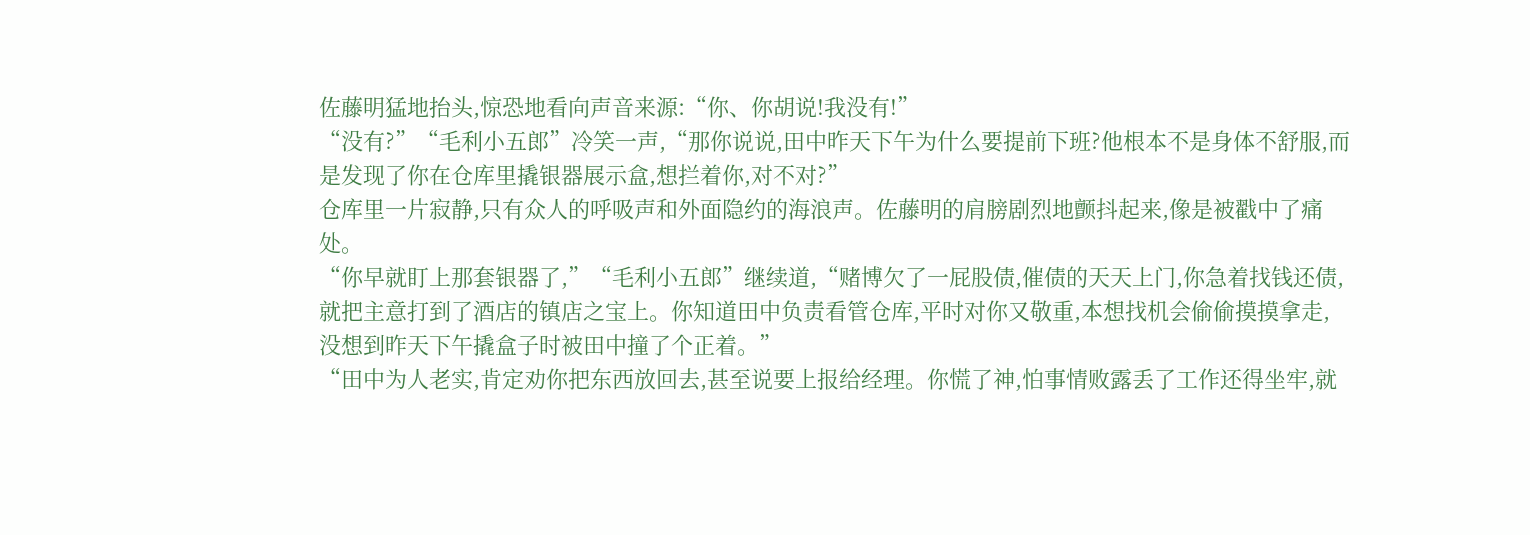佐藤明猛地抬头,惊恐地看向声音来源:“你、你胡说!我没有!”
“没有?”“毛利小五郎”冷笑一声,“那你说说,田中昨天下午为什么要提前下班?他根本不是身体不舒服,而是发现了你在仓库里撬银器展示盒,想拦着你,对不对?”
仓库里一片寂静,只有众人的呼吸声和外面隐约的海浪声。佐藤明的肩膀剧烈地颤抖起来,像是被戳中了痛处。
“你早就盯上那套银器了,”“毛利小五郎”继续道,“赌博欠了一屁股债,催债的天天上门,你急着找钱还债,就把主意打到了酒店的镇店之宝上。你知道田中负责看管仓库,平时对你又敬重,本想找机会偷偷摸摸拿走,没想到昨天下午撬盒子时被田中撞了个正着。”
“田中为人老实,肯定劝你把东西放回去,甚至说要上报给经理。你慌了神,怕事情败露丢了工作还得坐牢,就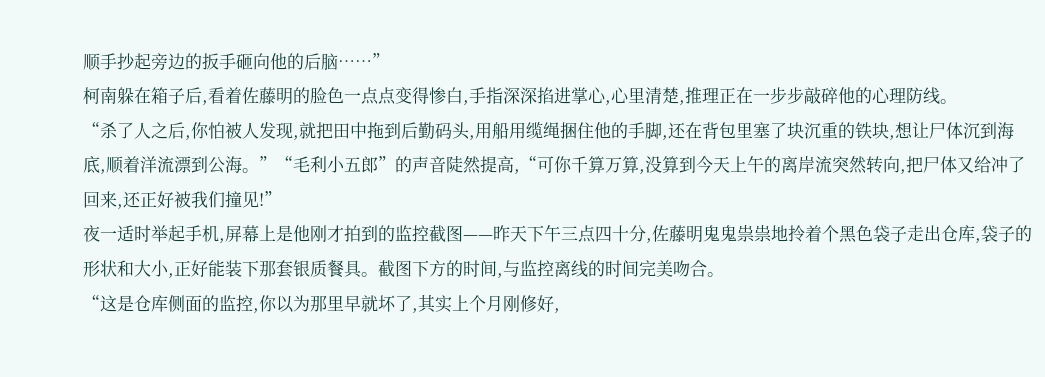顺手抄起旁边的扳手砸向他的后脑……”
柯南躲在箱子后,看着佐藤明的脸色一点点变得惨白,手指深深掐进掌心,心里清楚,推理正在一步步敲碎他的心理防线。
“杀了人之后,你怕被人发现,就把田中拖到后勤码头,用船用缆绳捆住他的手脚,还在背包里塞了块沉重的铁块,想让尸体沉到海底,顺着洋流漂到公海。”“毛利小五郎”的声音陡然提高,“可你千算万算,没算到今天上午的离岸流突然转向,把尸体又给冲了回来,还正好被我们撞见!”
夜一适时举起手机,屏幕上是他刚才拍到的监控截图——昨天下午三点四十分,佐藤明鬼鬼祟祟地拎着个黑色袋子走出仓库,袋子的形状和大小,正好能装下那套银质餐具。截图下方的时间,与监控离线的时间完美吻合。
“这是仓库侧面的监控,你以为那里早就坏了,其实上个月刚修好,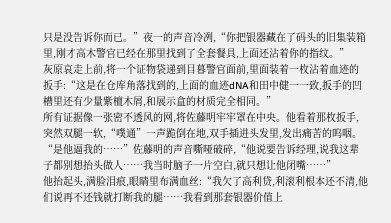只是没告诉你而已。”夜一的声音冷冽,“你把银器藏在了码头的旧集装箱里,刚才高木警官已经在那里找到了全套餐具,上面还沾着你的指纹。”
灰原哀走上前,将一个证物袋递到目暮警官面前,里面装着一枚沾着血迹的扳手:“这是在仓库角落找到的,上面的血迹dNA和田中健一一致,扳手的凹槽里还有少量紫檀木屑,和展示盒的材质完全相同。”
所有证据像一张密不透风的网,将佐藤明牢牢罩在中央。他看着那枚扳手,突然双腿一软,“噗通”一声跪倒在地,双手插进头发里,发出痛苦的呜咽。
“是他逼我的……”佐藤明的声音嘶哑破碎,“他说要告诉经理,说我这辈子都别想抬头做人……我当时脑子一片空白,就只想让他闭嘴……”
他抬起头,满脸泪痕,眼睛里布满血丝:“我欠了高利贷,利滚利根本还不清,他们说再不还钱就打断我的腿……我看到那套银器价值上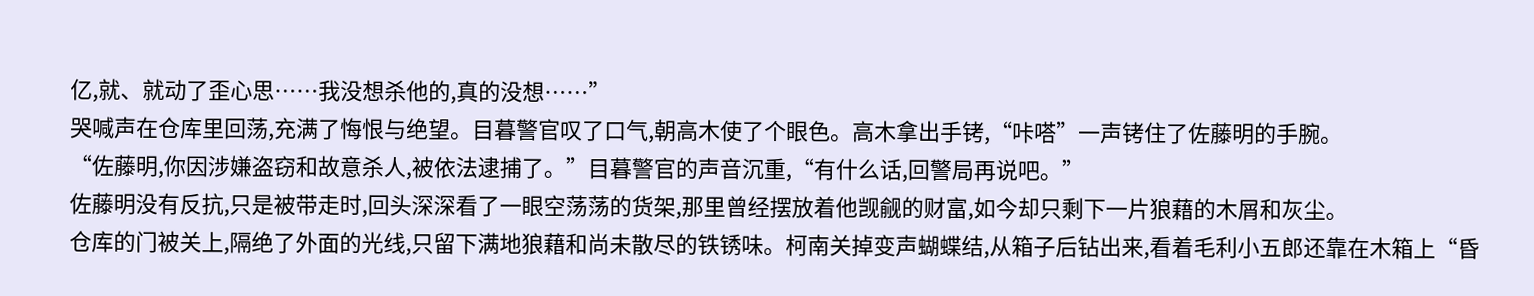亿,就、就动了歪心思……我没想杀他的,真的没想……”
哭喊声在仓库里回荡,充满了悔恨与绝望。目暮警官叹了口气,朝高木使了个眼色。高木拿出手铐,“咔嗒”一声铐住了佐藤明的手腕。
“佐藤明,你因涉嫌盗窃和故意杀人,被依法逮捕了。”目暮警官的声音沉重,“有什么话,回警局再说吧。”
佐藤明没有反抗,只是被带走时,回头深深看了一眼空荡荡的货架,那里曾经摆放着他觊觎的财富,如今却只剩下一片狼藉的木屑和灰尘。
仓库的门被关上,隔绝了外面的光线,只留下满地狼藉和尚未散尽的铁锈味。柯南关掉变声蝴蝶结,从箱子后钻出来,看着毛利小五郎还靠在木箱上“昏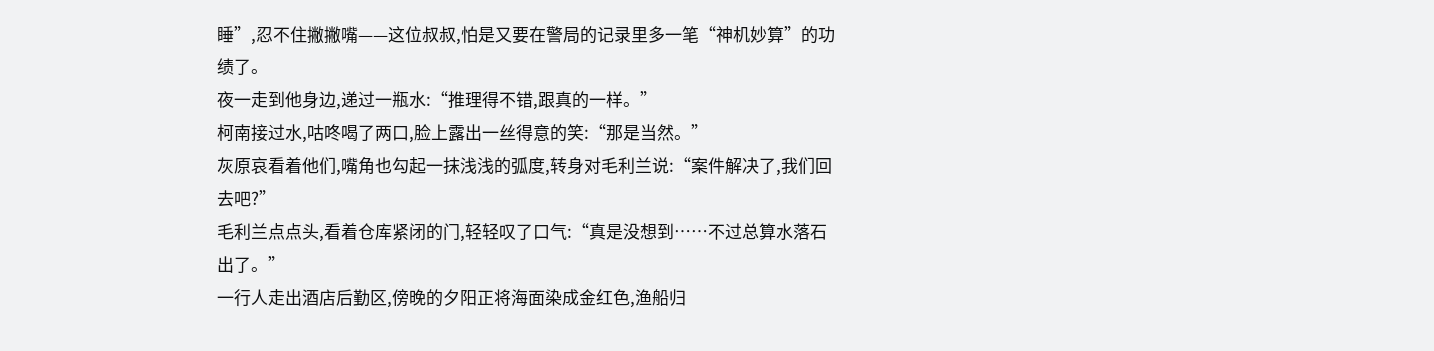睡”,忍不住撇撇嘴——这位叔叔,怕是又要在警局的记录里多一笔“神机妙算”的功绩了。
夜一走到他身边,递过一瓶水:“推理得不错,跟真的一样。”
柯南接过水,咕咚喝了两口,脸上露出一丝得意的笑:“那是当然。”
灰原哀看着他们,嘴角也勾起一抹浅浅的弧度,转身对毛利兰说:“案件解决了,我们回去吧?”
毛利兰点点头,看着仓库紧闭的门,轻轻叹了口气:“真是没想到……不过总算水落石出了。”
一行人走出酒店后勤区,傍晚的夕阳正将海面染成金红色,渔船归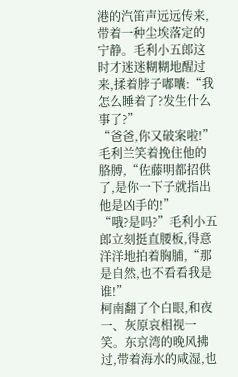港的汽笛声远远传来,带着一种尘埃落定的宁静。毛利小五郎这时才迷迷糊糊地醒过来,揉着脖子嘟囔:“我怎么睡着了?发生什么事了?”
“爸爸,你又破案啦!”毛利兰笑着挽住他的胳膊,“佐藤明都招供了,是你一下子就指出他是凶手的!”
“哦?是吗?”毛利小五郎立刻挺直腰板,得意洋洋地拍着胸脯,“那是自然,也不看看我是谁!”
柯南翻了个白眼,和夜一、灰原哀相视一笑。东京湾的晚风拂过,带着海水的咸湿,也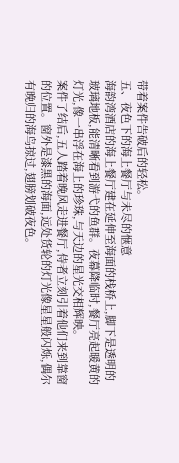带着案件告破后的轻松。
五、夜色下的海上餐厅与未尽的惬意
海韵湾酒店的海上餐厅建在延伸至海面的栈桥上,脚下是透明的玻璃地板,能清晰看到游弋的鱼群。夜幕降临时,餐厅亮起暖黄的灯光,像一串浮在海上的珍珠,与天边的星光交相辉映。
案件了结后,五人踏着晚风走进餐厅,侍者立刻引着他们来到靠窗的位置。窗外是漆黑的海面,远处货轮的灯光像星星般闪烁,偶尔有晚归的海鸟掠过,翅膀划破夜色。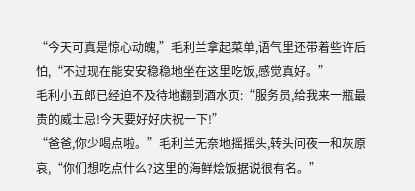“今天可真是惊心动魄,”毛利兰拿起菜单,语气里还带着些许后怕,“不过现在能安安稳稳地坐在这里吃饭,感觉真好。”
毛利小五郎已经迫不及待地翻到酒水页:“服务员,给我来一瓶最贵的威士忌!今天要好好庆祝一下!”
“爸爸,你少喝点啦。”毛利兰无奈地摇摇头,转头问夜一和灰原哀,“你们想吃点什么?这里的海鲜烩饭据说很有名。”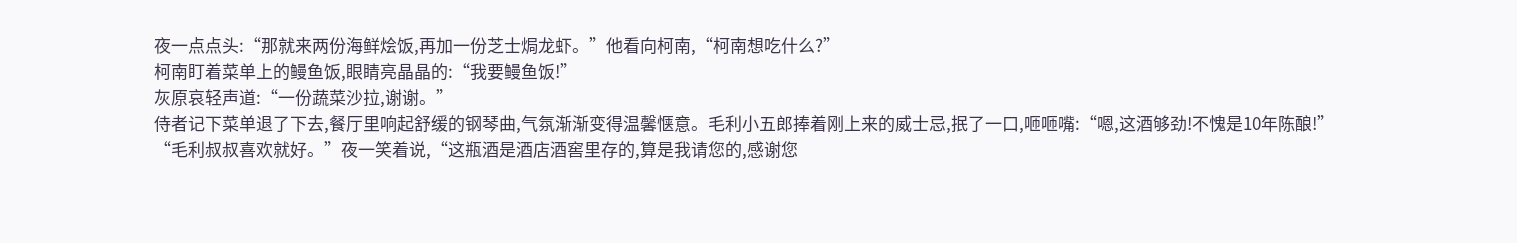夜一点点头:“那就来两份海鲜烩饭,再加一份芝士焗龙虾。”他看向柯南,“柯南想吃什么?”
柯南盯着菜单上的鳗鱼饭,眼睛亮晶晶的:“我要鳗鱼饭!”
灰原哀轻声道:“一份蔬菜沙拉,谢谢。”
侍者记下菜单退了下去,餐厅里响起舒缓的钢琴曲,气氛渐渐变得温馨惬意。毛利小五郎捧着刚上来的威士忌,抿了一口,咂咂嘴:“嗯,这酒够劲!不愧是10年陈酿!”
“毛利叔叔喜欢就好。”夜一笑着说,“这瓶酒是酒店酒窖里存的,算是我请您的,感谢您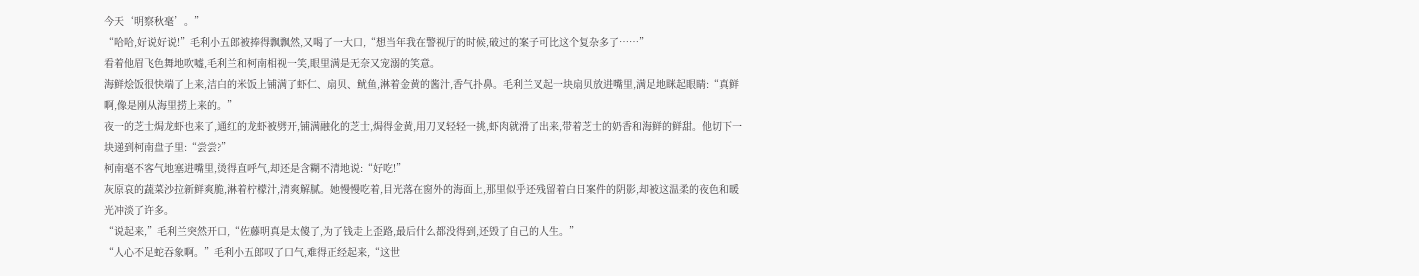今天‘明察秋毫’。”
“哈哈,好说好说!”毛利小五郎被捧得飘飘然,又喝了一大口,“想当年我在警视厅的时候,破过的案子可比这个复杂多了……”
看着他眉飞色舞地吹嘘,毛利兰和柯南相视一笑,眼里满是无奈又宠溺的笑意。
海鲜烩饭很快端了上来,洁白的米饭上铺满了虾仁、扇贝、鱿鱼,淋着金黄的酱汁,香气扑鼻。毛利兰叉起一块扇贝放进嘴里,满足地眯起眼睛:“真鲜啊,像是刚从海里捞上来的。”
夜一的芝士焗龙虾也来了,通红的龙虾被劈开,铺满融化的芝士,焗得金黄,用刀叉轻轻一挑,虾肉就滑了出来,带着芝士的奶香和海鲜的鲜甜。他切下一块递到柯南盘子里:“尝尝?”
柯南毫不客气地塞进嘴里,烫得直呼气,却还是含糊不清地说:“好吃!”
灰原哀的蔬菜沙拉新鲜爽脆,淋着柠檬汁,清爽解腻。她慢慢吃着,目光落在窗外的海面上,那里似乎还残留着白日案件的阴影,却被这温柔的夜色和暖光冲淡了许多。
“说起来,”毛利兰突然开口,“佐藤明真是太傻了,为了钱走上歪路,最后什么都没得到,还毁了自己的人生。”
“人心不足蛇吞象啊。”毛利小五郎叹了口气,难得正经起来,“这世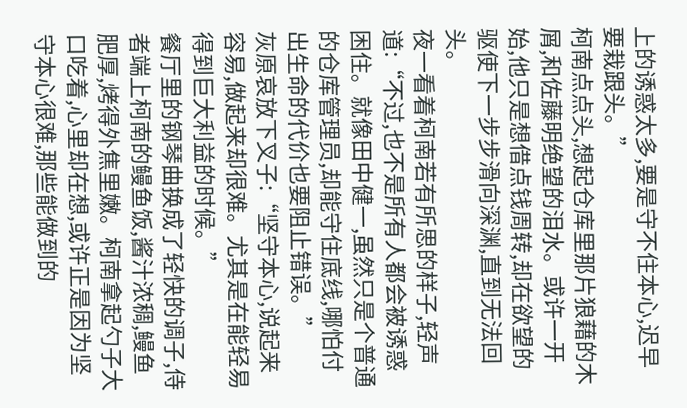上的诱惑太多,要是守不住本心,迟早要栽跟头。”
柯南点点头,想起仓库里那片狼藉的木屑,和佐藤明绝望的泪水。或许一开始,他只是想借点钱周转,却在欲望的驱使下一步步滑向深渊,直到无法回头。
夜一看着柯南若有所思的样子,轻声道:“不过,也不是所有人都会被诱惑困住。就像田中健一,虽然只是个普通的仓库管理员,却能守住底线,哪怕付出生命的代价也要阻止错误。”
灰原哀放下叉子:“坚守本心,说起来容易,做起来却很难。尤其是在能轻易得到巨大利益的时候。”
餐厅里的钢琴曲换成了轻快的调子,侍者端上柯南的鳗鱼饭,酱汁浓稠,鳗鱼肥厚,烤得外焦里嫩。柯南拿起勺子大口吃着,心里却在想,或许正是因为坚守本心很难,那些能做到的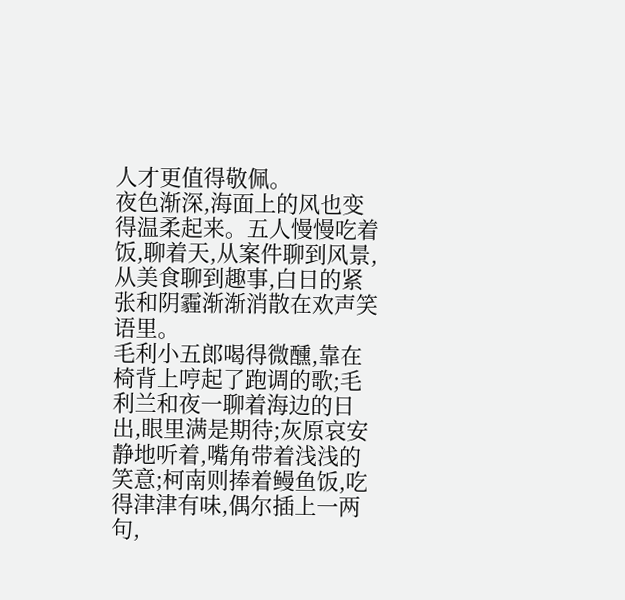人才更值得敬佩。
夜色渐深,海面上的风也变得温柔起来。五人慢慢吃着饭,聊着天,从案件聊到风景,从美食聊到趣事,白日的紧张和阴霾渐渐消散在欢声笑语里。
毛利小五郎喝得微醺,靠在椅背上哼起了跑调的歌;毛利兰和夜一聊着海边的日出,眼里满是期待;灰原哀安静地听着,嘴角带着浅浅的笑意;柯南则捧着鳗鱼饭,吃得津津有味,偶尔插上一两句,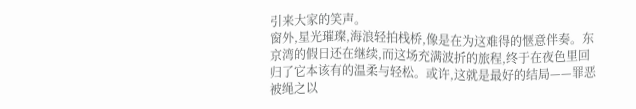引来大家的笑声。
窗外,星光璀璨,海浪轻拍栈桥,像是在为这难得的惬意伴奏。东京湾的假日还在继续,而这场充满波折的旅程,终于在夜色里回归了它本该有的温柔与轻松。或许,这就是最好的结局——罪恶被绳之以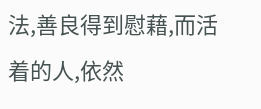法,善良得到慰藉,而活着的人,依然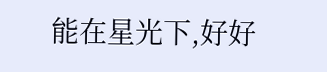能在星光下,好好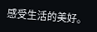感受生活的美好。